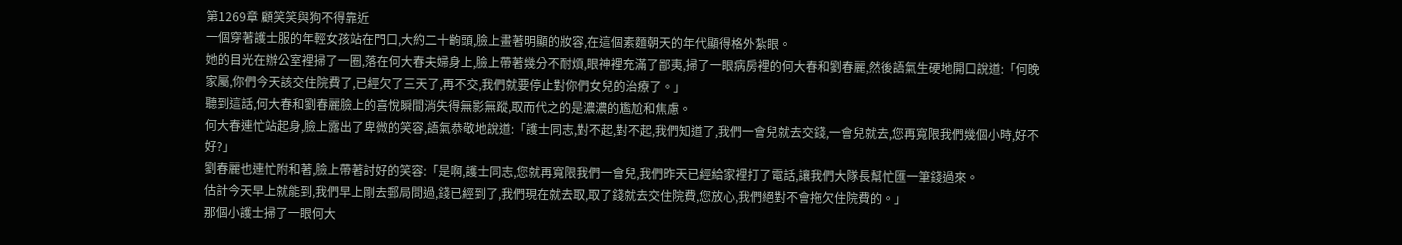第1269章 顧笑笑與狗不得靠近
一個穿著護士服的年輕女孩站在門口,大約二十齣頭,臉上畫著明顯的妝容,在這個素麵朝天的年代顯得格外紮眼。
她的目光在辦公室裡掃了一圈,落在何大春夫婦身上,臉上帶著幾分不耐煩,眼神裡充滿了鄙夷,掃了一眼病房裡的何大春和劉春麗,然後語氣生硬地開口說道:「何晚家屬,你們今天該交住院費了,已經欠了三天了,再不交,我們就要停止對你們女兒的治療了。」
聽到這話,何大春和劉春麗臉上的喜悅瞬間消失得無影無蹤,取而代之的是濃濃的尷尬和焦慮。
何大春連忙站起身,臉上露出了卑微的笑容,語氣恭敬地說道:「護士同志,對不起,對不起,我們知道了,我們一會兒就去交錢,一會兒就去,您再寬限我們幾個小時,好不好?」
劉春麗也連忙附和著,臉上帶著討好的笑容:「是啊,護士同志,您就再寬限我們一會兒,我們昨天已經給家裡打了電話,讓我們大隊長幫忙匯一筆錢過來。
估計今天早上就能到,我們早上剛去郵局問過,錢已經到了,我們現在就去取,取了錢就去交住院費,您放心,我們絕對不會拖欠住院費的。」
那個小護士掃了一眼何大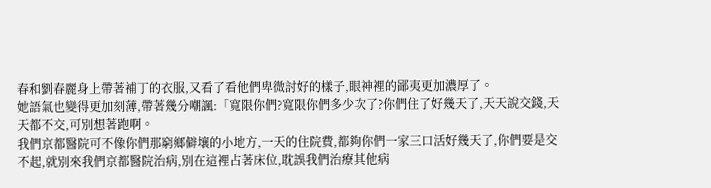春和劉春麗身上帶著補丁的衣服,又看了看他們卑微討好的樣子,眼神裡的鄙夷更加濃厚了。
她語氣也變得更加刻薄,帶著幾分嘲諷:「寬限你們?寬限你們多少次了?你們住了好幾天了,天天說交錢,天天都不交,可別想著跑啊。
我們京都醫院可不像你們那窮鄉僻壤的小地方,一天的住院費,都夠你們一家三口活好幾天了,你們要是交不起,就別來我們京都醫院治病,別在這裡占著床位,耽誤我們治療其他病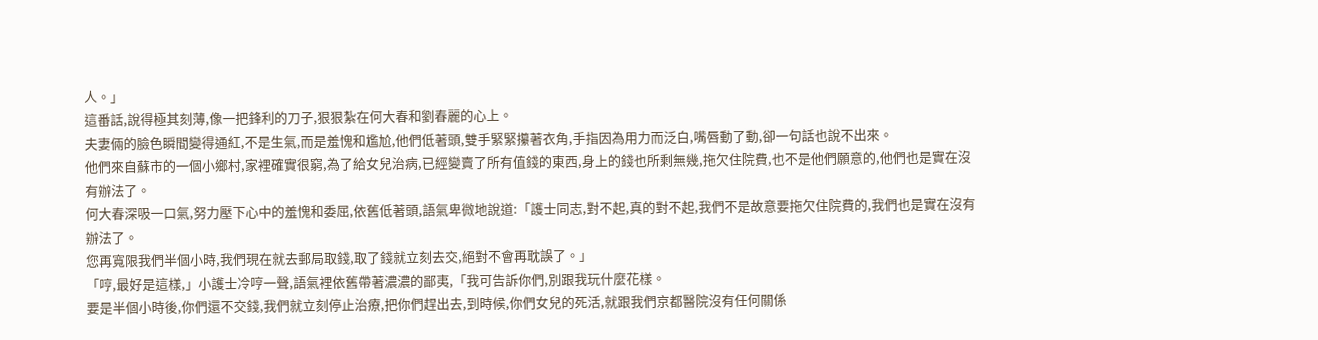人。」
這番話,說得極其刻薄,像一把鋒利的刀子,狠狠紮在何大春和劉春麗的心上。
夫妻倆的臉色瞬間變得通紅,不是生氣,而是羞愧和尷尬,他們低著頭,雙手緊緊攥著衣角,手指因為用力而泛白,嘴唇動了動,卻一句話也說不出來。
他們來自蘇市的一個小鄉村,家裡確實很窮,為了給女兒治病,已經變賣了所有值錢的東西,身上的錢也所剩無幾,拖欠住院費,也不是他們願意的,他們也是實在沒有辦法了。
何大春深吸一口氣,努力壓下心中的羞愧和委屈,依舊低著頭,語氣卑微地說道:「護士同志,對不起,真的對不起,我們不是故意要拖欠住院費的,我們也是實在沒有辦法了。
您再寬限我們半個小時,我們現在就去郵局取錢,取了錢就立刻去交,絕對不會再耽誤了。」
「哼,最好是這樣,」小護士冷哼一聲,語氣裡依舊帶著濃濃的鄙夷,「我可告訴你們,別跟我玩什麼花樣。
要是半個小時後,你們還不交錢,我們就立刻停止治療,把你們趕出去,到時候,你們女兒的死活,就跟我們京都醫院沒有任何關係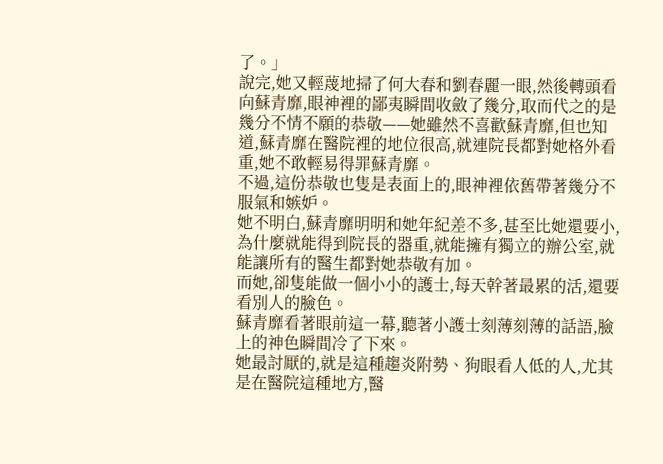了。」
說完,她又輕蔑地掃了何大春和劉春麗一眼,然後轉頭看向蘇青靡,眼神裡的鄙夷瞬間收斂了幾分,取而代之的是幾分不情不願的恭敬——她雖然不喜歡蘇青靡,但也知道,蘇青靡在醫院裡的地位很高,就連院長都對她格外看重,她不敢輕易得罪蘇青靡。
不過,這份恭敬也隻是表面上的,眼神裡依舊帶著幾分不服氣和嫉妒。
她不明白,蘇青靡明明和她年紀差不多,甚至比她還要小,為什麼就能得到院長的器重,就能擁有獨立的辦公室,就能讓所有的醫生都對她恭敬有加。
而她,卻隻能做一個小小的護士,每天幹著最累的活,還要看別人的臉色。
蘇青靡看著眼前這一幕,聽著小護士刻薄刻薄的話語,臉上的神色瞬間冷了下來。
她最討厭的,就是這種趨炎附勢、狗眼看人低的人,尤其是在醫院這種地方,醫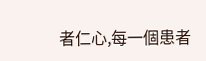者仁心,每一個患者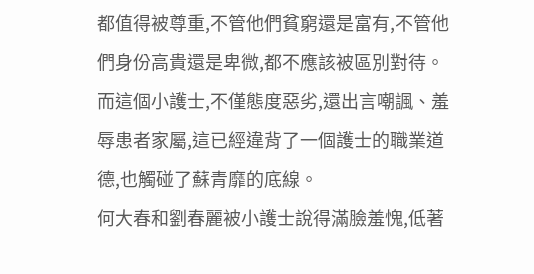都值得被尊重,不管他們貧窮還是富有,不管他們身份高貴還是卑微,都不應該被區別對待。
而這個小護士,不僅態度惡劣,還出言嘲諷、羞辱患者家屬,這已經違背了一個護士的職業道德,也觸碰了蘇青靡的底線。
何大春和劉春麗被小護士說得滿臉羞愧,低著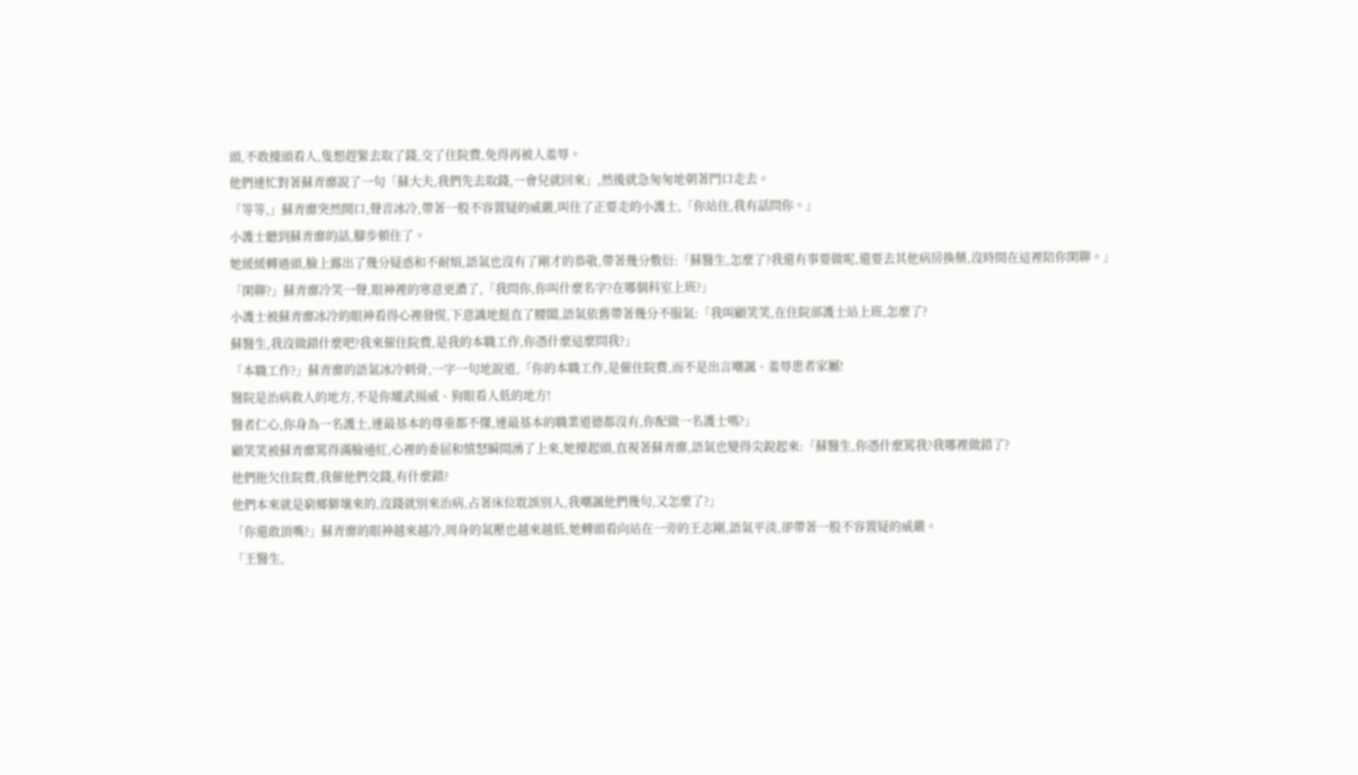頭,不敢擡頭看人,隻想趕緊去取了錢,交了住院費,免得再被人羞辱。
他們連忙對著蘇青靡說了一句「蘇大夫,我們先去取錢,一會兒就回來」,然後就急匆匆地朝著門口走去。
「等等,」蘇青靡突然開口,聲音冰冷,帶著一股不容置疑的威嚴,叫住了正要走的小護士,「你站住,我有話問你。」
小護士聽到蘇青靡的話,腳步頓住了。
她緩緩轉過頭,臉上露出了幾分疑惑和不耐煩,語氣也沒有了剛才的恭敬,帶著幾分敷衍:「蘇醫生,怎麼了?我還有事要做呢,還要去其他病房換藥,沒時間在這裡陪你閑聊。」
「閑聊?」蘇青靡冷笑一聲,眼神裡的寒意更濃了,「我問你,你叫什麼名字?在哪個科室上班?」
小護士被蘇青靡冰冷的眼神看得心裡發慌,下意識地挺直了腰闆,語氣依舊帶著幾分不服氣:「我叫顧笑笑,在住院部護士站上班,怎麼了?
蘇醫生,我沒做錯什麼吧?我來催住院費,是我的本職工作,你憑什麼這麼問我?」
「本職工作?」蘇青靡的語氣冰冷刺骨,一字一句地說道,「你的本職工作,是催住院費,而不是出言嘲諷、羞辱患者家屬!
醫院是治病救人的地方,不是你耀武揚威、狗眼看人低的地方!
醫者仁心,你身為一名護士,連最基本的尊重都不懂,連最基本的職業道德都沒有,你配做一名護士嗎?」
顧笑笑被蘇青靡罵得滿臉通紅,心裡的委屈和憤怒瞬間湧了上來,她擡起頭,直視著蘇青靡,語氣也變得尖銳起來:「蘇醫生,你憑什麼罵我?我哪裡做錯了?
他們拖欠住院費,我催他們交錢,有什麼錯?
他們本來就是窮鄉僻壤來的,沒錢就別來治病,占著床位耽誤別人,我嘲諷他們幾句,又怎麼了?」
「你還敢頂嘴?」蘇青靡的眼神越來越冷,周身的氣壓也越來越低,她轉頭看向站在一旁的王志剛,語氣平淡,卻帶著一股不容置疑的威嚴。
「王醫生,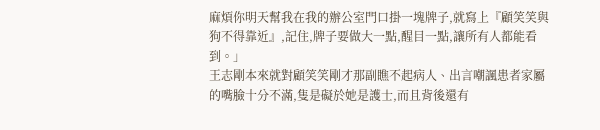麻煩你明天幫我在我的辦公室門口掛一塊牌子,就寫上『顧笑笑與狗不得靠近』,記住,牌子要做大一點,醒目一點,讓所有人都能看到。」
王志剛本來就對顧笑笑剛才那副瞧不起病人、出言嘲諷患者家屬的嘴臉十分不滿,隻是礙於她是護士,而且背後還有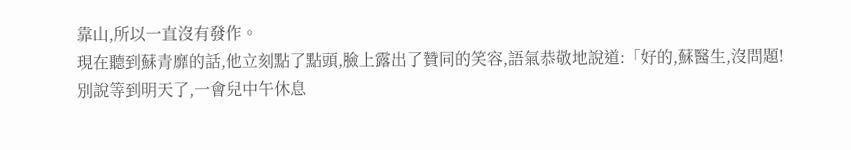靠山,所以一直沒有發作。
現在聽到蘇青靡的話,他立刻點了點頭,臉上露出了贊同的笑容,語氣恭敬地說道:「好的,蘇醫生,沒問題!
別說等到明天了,一會兒中午休息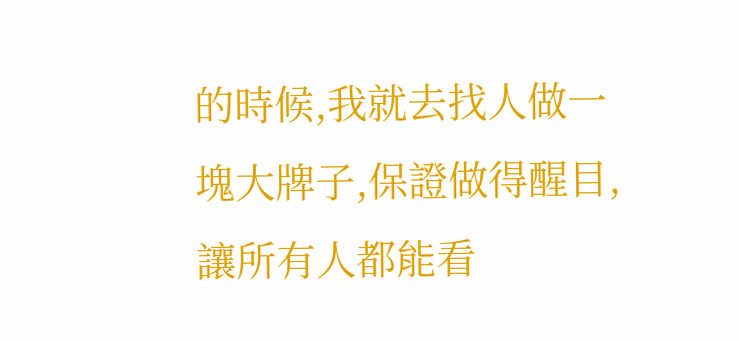的時候,我就去找人做一塊大牌子,保證做得醒目,讓所有人都能看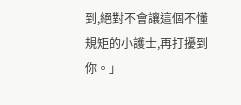到,絕對不會讓這個不懂規矩的小護士,再打擾到你。」